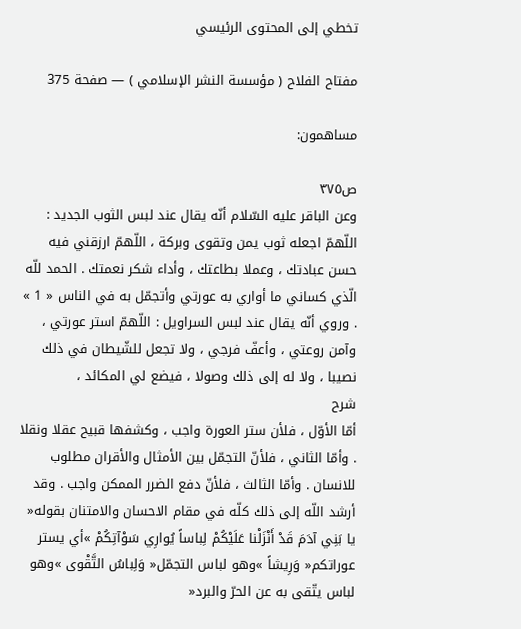تخطي إلى المحتوى الرئيسي

مفتاح الفلاح ( مؤسسة النشر الإسلامي ) — صفحة 375

مساهمون:

ص٣٧٥
وعن الباقر عليه السّلام أنّه يقال عند لبس الثوب الجديد : اللّهمّ اجعله ثوب يمن وتقوى وبركة ، اللّهمّ ارزقني فيه حسن عبادتك ، وعملا بطاعتك ، وأداء شكر نعمتك . الحمد للّه الّذي كساني ما أواري به عورتي وأتجمّل به في الناس « 1 » . وروي أنّه يقال عند لبس السراويل : اللّهمّ استر عورتي ، وآمن روعتي ، وأعفّ فرجي ، ولا تجعل للشّيطان في ذلك نصيبا ، ولا له إلى ذلك وصولا ، فيضع لي المكائد ،
شرح
أمّا الأوّل ، فلأن ستر العورة واجب ، وكشفها قبيح عقلا ونقلا . وأمّا الثاني ، فلأنّ التجمّل بين الأمثال والأقران مطلوب للانسان . وأمّا الثالث ، فلأنّ دفع الضرر الممكن واجب . وقد أرشد اللّه إلى ذلك كلّه في مقام الاحسان والامتنان بقوله« يا بَنِي آدَمَ قَدْ أَنْزَلْنا عَلَيْكُمْ لِباساً يُوارِي سَوْآتِكُمْ »أي يستر عوراتكم« وَرِيشاً »وهو لباس التجمّل« وَلِباسُ التَّقْوى »وهو لباس يتّقى به عن الحرّ والبرد«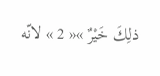ذلِكَ خَيْرٌ »« 2 » لانّه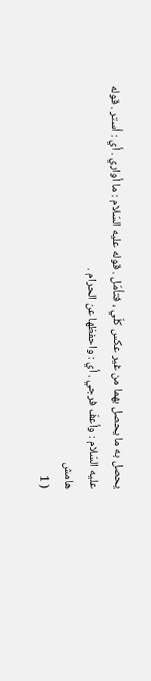يحصل به ما يحصل بهما من غير عكس كلّي ، فتأمّل . قوله عليه السّلام : ما أواري . أي : أستر . قوله عليه السّلام : وأعفّ فرجي . أي : واحفظها عن الحرام .
هامش
( 1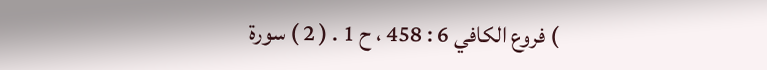) فروع الكافي 6 : 458 ، ح 1 . ( 2 ) سورة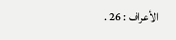الأعراف : 26 .